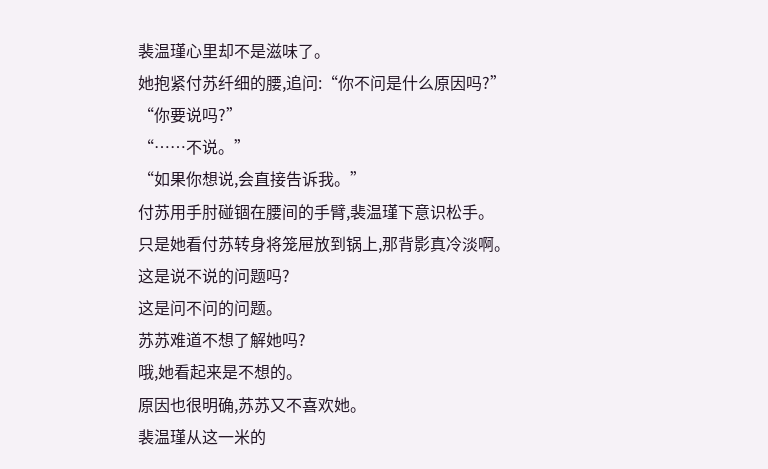裴温瑾心里却不是滋味了。
她抱紧付苏纤细的腰,追问:“你不问是什么原因吗?”
“你要说吗?”
“……不说。”
“如果你想说,会直接告诉我。”
付苏用手肘碰锢在腰间的手臂,裴温瑾下意识松手。
只是她看付苏转身将笼屉放到锅上,那背影真冷淡啊。
这是说不说的问题吗?
这是问不问的问题。
苏苏难道不想了解她吗?
哦,她看起来是不想的。
原因也很明确,苏苏又不喜欢她。
裴温瑾从这一米的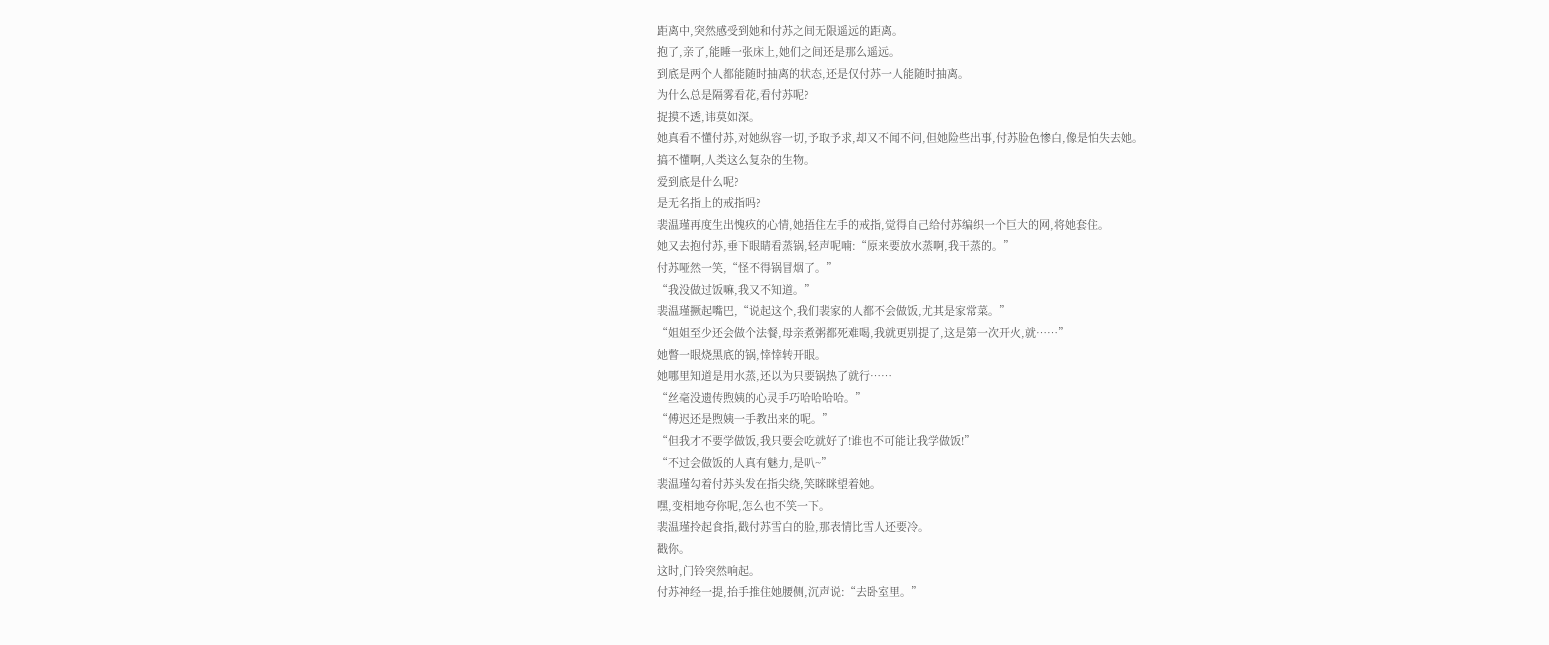距离中,突然感受到她和付苏之间无限遥远的距离。
抱了,亲了,能睡一张床上,她们之间还是那么遥远。
到底是两个人都能随时抽离的状态,还是仅付苏一人能随时抽离。
为什么总是隔雾看花,看付苏呢?
捉摸不透,讳莫如深。
她真看不懂付苏,对她纵容一切,予取予求,却又不闻不问,但她险些出事,付苏脸色惨白,像是怕失去她。
搞不懂啊,人类这么复杂的生物。
爱到底是什么呢?
是无名指上的戒指吗?
裴温瑾再度生出愧疚的心情,她捂住左手的戒指,觉得自己给付苏编织一个巨大的网,将她套住。
她又去抱付苏,垂下眼睛看蒸锅,轻声呢喃:“原来要放水蒸啊,我干蒸的。”
付苏哑然一笑,“怪不得锅冒烟了。”
“我没做过饭嘛,我又不知道。”
裴温瑾撅起嘴巴,“说起这个,我们裴家的人都不会做饭,尤其是家常菜。”
“姐姐至少还会做个法餐,母亲煮粥都死难喝,我就更别提了,这是第一次开火,就……”
她瞥一眼烧黑底的锅,悻悻转开眼。
她哪里知道是用水蒸,还以为只要锅热了就行……
“丝毫没遗传煦姨的心灵手巧哈哈哈哈。”
“傅迟还是煦姨一手教出来的呢。”
“但我才不要学做饭,我只要会吃就好了!谁也不可能让我学做饭!”
“不过会做饭的人真有魅力,是叭~”
裴温瑾勾着付苏头发在指尖绕,笑眯眯望着她。
嘿,变相地夸你呢,怎么也不笑一下。
裴温瑾拎起食指,戳付苏雪白的脸,那表情比雪人还要冷。
戳你。
这时,门铃突然响起。
付苏神经一提,抬手推住她腰侧,沉声说:“去卧室里。”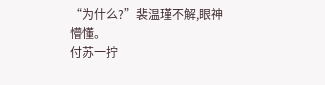“为什么?”裴温瑾不解,眼神懵懂。
付苏一拧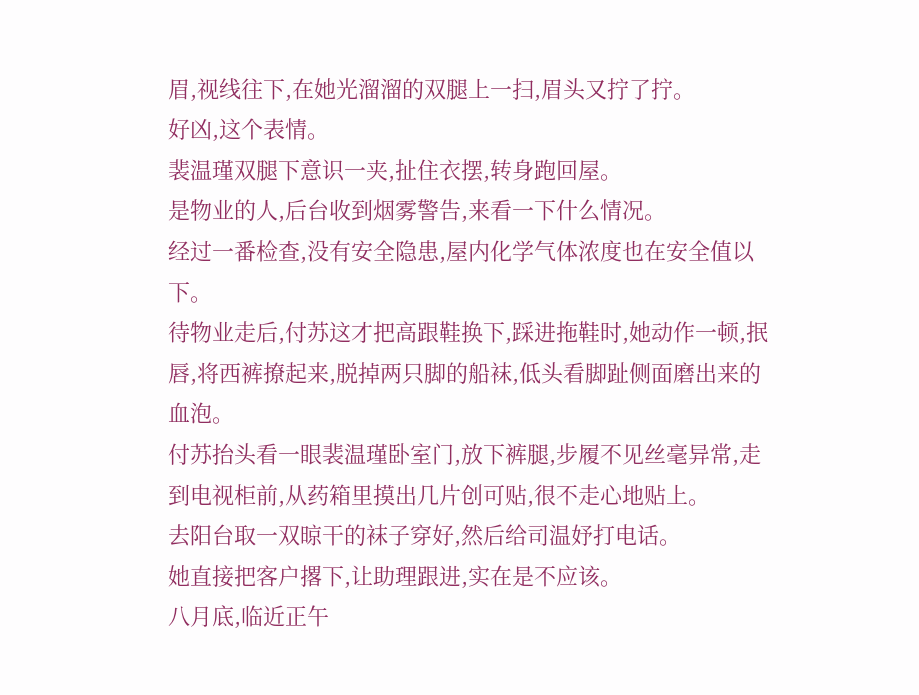眉,视线往下,在她光溜溜的双腿上一扫,眉头又拧了拧。
好凶,这个表情。
裴温瑾双腿下意识一夹,扯住衣摆,转身跑回屋。
是物业的人,后台收到烟雾警告,来看一下什么情况。
经过一番检查,没有安全隐患,屋内化学气体浓度也在安全值以下。
待物业走后,付苏这才把高跟鞋换下,踩进拖鞋时,她动作一顿,抿唇,将西裤撩起来,脱掉两只脚的船袜,低头看脚趾侧面磨出来的血泡。
付苏抬头看一眼裴温瑾卧室门,放下裤腿,步履不见丝毫异常,走到电视柜前,从药箱里摸出几片创可贴,很不走心地贴上。
去阳台取一双晾干的袜子穿好,然后给司温妤打电话。
她直接把客户撂下,让助理跟进,实在是不应该。
八月底,临近正午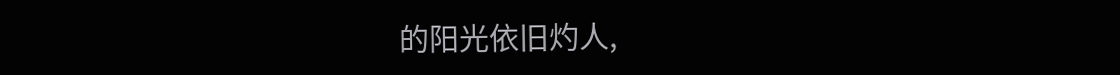的阳光依旧灼人,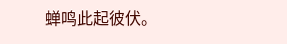蝉鸣此起彼伏。